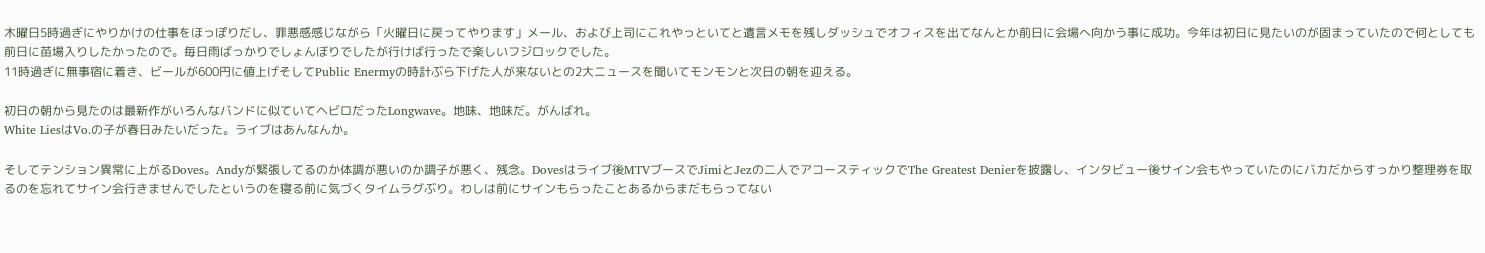木曜日5時過ぎにやりかけの仕事をほっぽりだし、罪悪感感じながら「火曜日に戻ってやります」メール、および上司にこれやっといてと遺言メモを残しダッシュでオフィスを出てなんとか前日に会場へ向かう事に成功。今年は初日に見たいのが固まっていたので何としても前日に苗場入りしたかったので。毎日雨ばっかりでしょんぼりでしたが行けば行ったで楽しいフジロックでした。
11時過ぎに無事宿に着き、ビールが600円に値上げそしてPublic Enermyの時計ぶら下げた人が来ないとの2大ニュースを聞いてモンモンと次日の朝を迎える。

初日の朝から見たのは最新作がいろんなバンドに似ていてヘビロだったLongwave。地味、地味だ。がんばれ。
White LiesはVo.の子が春日みたいだった。ライブはあんなんか。

そしてテンション異常に上がるDoves。Andyが緊張してるのか体調が悪いのか調子が悪く、残念。Dovesはライブ後MTVブースでJimiとJezの二人でアコースティックでThe Greatest Denierを披露し、インタビュー後サイン会もやっていたのにバカだからすっかり整理券を取るのを忘れてサイン会行きませんでしたというのを寝る前に気づくタイムラグぶり。わしは前にサインもらったことあるからまだもらってない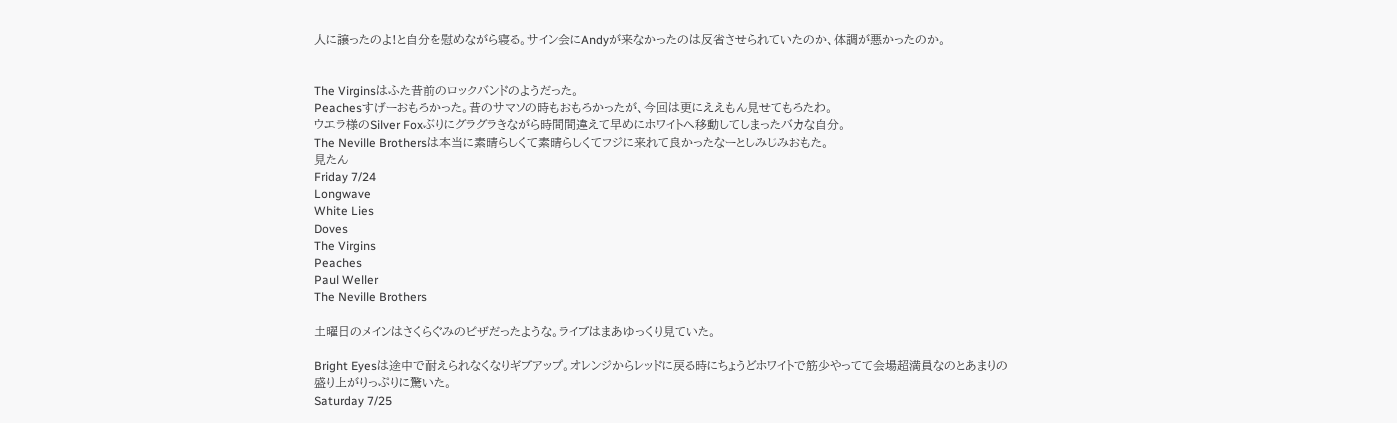人に譲ったのよ!と自分を慰めながら寝る。サイン会にAndyが来なかったのは反省させられていたのか、体調が悪かったのか。


The Virginsはふた昔前のロックバンドのようだった。
Peachesすげーおもろかった。昔のサマソの時もおもろかったが、今回は更にええもん見せてもろたわ。
ウエラ様のSilver Foxぶりにグラグラきながら時間間違えて早めにホワイトへ移動してしまったバカな自分。
The Neville Brothersは本当に素晴らしくて素晴らしくてフジに来れて良かったなーとしみじみおもた。
見たん
Friday 7/24
Longwave
White Lies
Doves
The Virgins
Peaches
Paul Weller
The Neville Brothers

土曜日のメインはさくらぐみのピザだったような。ライブはまあゆっくり見ていた。

Bright Eyesは途中で耐えられなくなりギブアップ。オレンジからレッドに戻る時にちょうどホワイトで筋少やってて会場超満員なのとあまりの盛り上がりっぷりに驚いた。
Saturday 7/25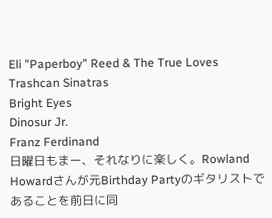Eli "Paperboy" Reed & The True Loves
Trashcan Sinatras
Bright Eyes
Dinosur Jr.
Franz Ferdinand
日曜日もまー、それなりに楽しく。Rowland Howardさんが元Birthday Partyのギタリストであることを前日に同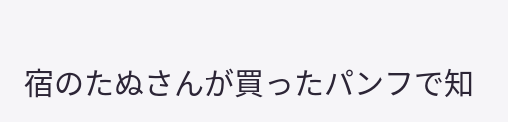宿のたぬさんが買ったパンフで知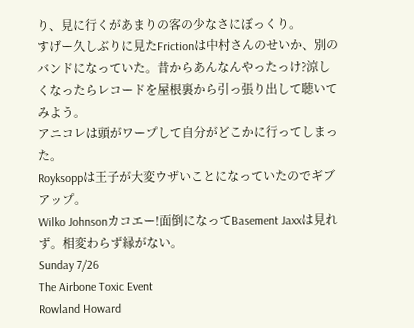り、見に行くがあまりの客の少なさにぼっくり。
すげー久しぶりに見たFrictionは中村さんのせいか、別のバンドになっていた。昔からあんなんやったっけ?涼しくなったらレコードを屋根裏から引っ張り出して聴いてみよう。
アニコレは頭がワープして自分がどこかに行ってしまった。
Royksoppは王子が大変ウザいことになっていたのでギブアップ。
Wilko Johnsonカコエー!面倒になってBasement Jaxxは見れず。相変わらず縁がない。
Sunday 7/26
The Airbone Toxic Event
Rowland Howard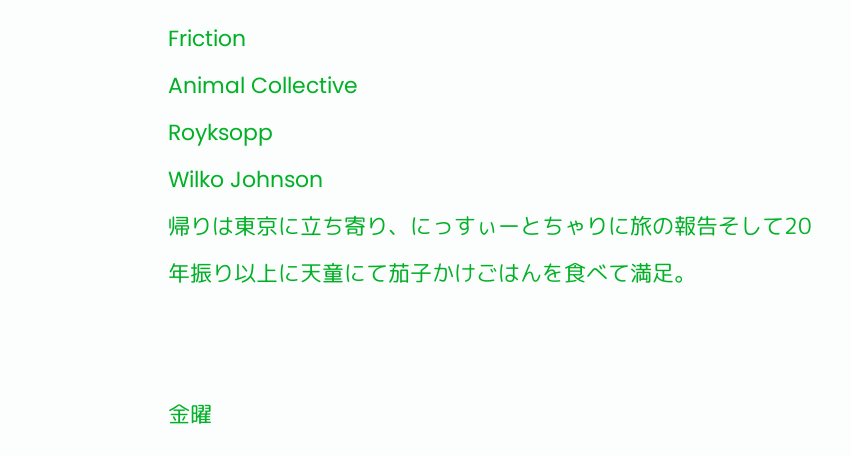Friction
Animal Collective
Royksopp
Wilko Johnson
帰りは東京に立ち寄り、にっすぃーとちゃりに旅の報告そして20年振り以上に天童にて茄子かけごはんを食べて満足。


金曜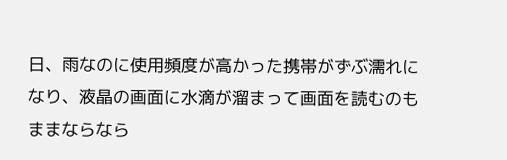日、雨なのに使用頻度が高かった携帯がずぶ濡れになり、液晶の画面に水滴が溜まって画面を読むのもままならなら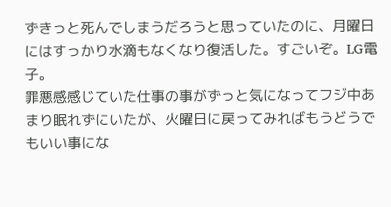ずきっと死んでしまうだろうと思っていたのに、月曜日にはすっかり水滴もなくなり復活した。すごいぞ。LG電子。
罪悪感感じていた仕事の事がずっと気になってフジ中あまり眠れずにいたが、火曜日に戻ってみればもうどうでもいい事にな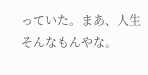っていた。まあ、人生そんなもんやな。